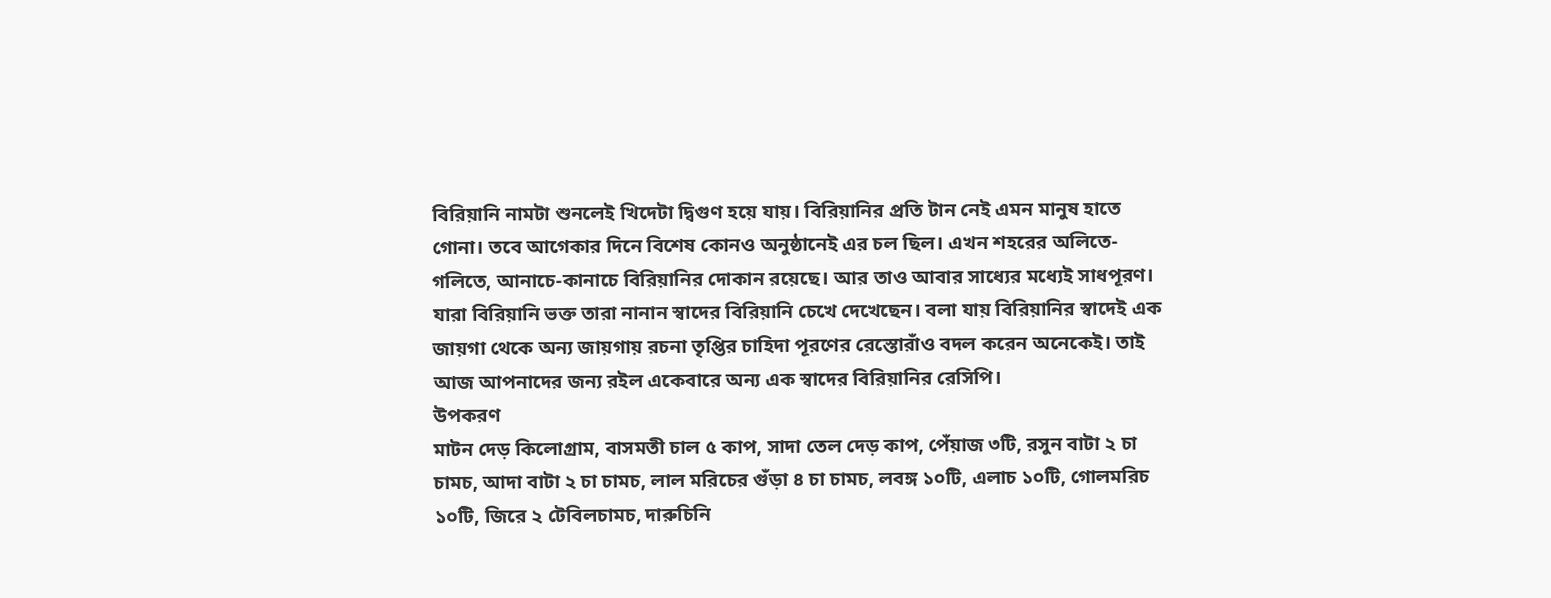বিরিয়ানি নামটা শুনলেই খিদেটা দ্বিগুণ হয়ে যায়। বিরিয়ানির প্রতি টান নেই এমন মানুষ হাতে গোনা। তবে আগেকার দিনে বিশেষ কোনও অনুষ্ঠানেই এর চল ছিল। এখন শহরের অলিতে-গলিতে, আনাচে-কানাচে বিরিয়ানির দোকান রয়েছে। আর তাও আবার সাধ্যের মধ্যেই সাধপূরণ। যারা বিরিয়ানি ভক্ত তারা নানান স্বাদের বিরিয়ানি চেখে দেখেছেন। বলা যায় বিরিয়ানির স্বাদেই এক জায়গা থেকে অন্য জায়গায় রচনা তৃপ্তির চাহিদা পূরণের রেস্তোরাঁও বদল করেন অনেকেই। তাই আজ আপনাদের জন্য রইল একেবারে অন্য এক স্বাদের বিরিয়ানির রেসিপি।
উপকরণ
মাটন দেড় কিলোগ্রাম, বাসমতী চাল ৫ কাপ, সাদা তেল দেড় কাপ, পেঁয়াজ ৩টি, রসুন বাটা ২ চা চামচ, আদা বাটা ২ চা চামচ, লাল মরিচের গুঁড়া ৪ চা চামচ, লবঙ্গ ১০টি, এলাচ ১০টি, গোলমরিচ ১০টি, জিরে ২ টেবিলচামচ, দারুচিনি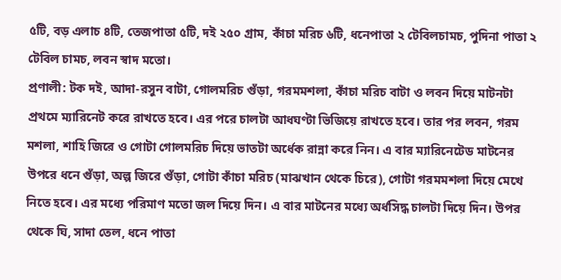৫টি, বড় এলাচ ৪টি, তেজপাতা ৫টি, দই ২৫০ গ্রাম, কাঁচা মরিচ ৬টি, ধনেপাতা ২ টেবিলচামচ, পুদিনা পাতা ২ টেবিল চামচ, লবন স্বাদ মতো।
প্রণালী: টক দই, আদা-রসুন বাটা, গোলমরিচ গুঁড়া, গরমমশলা, কাঁচা মরিচ বাটা ও লবন দিয়ে মাটনটা প্রথমে ম্যারিনেট করে রাখতে হবে। এর পরে চালটা আধঘণ্টা ভিজিয়ে রাখতে হবে। তার পর লবন, গরম মশলা, শাহি জিরে ও গোটা গোলমরিচ দিয়ে ভাতটা অর্ধেক রান্না করে নিন। এ বার ম্যারিনেটেড মাটনের উপরে ধনে গুঁড়া, অল্প জিরে গুঁড়া, গোটা কাঁচা মরিচ (মাঝখান থেকে চিরে), গোটা গরমমশলা দিয়ে মেখে নিতে হবে। এর মধ্যে পরিমাণ মতো জল দিয়ে দিন। এ বার মাটনের মধ্যে অর্ধসিদ্ধ চালটা দিয়ে দিন। উপর থেকে ঘি, সাদা তেল, ধনে পাতা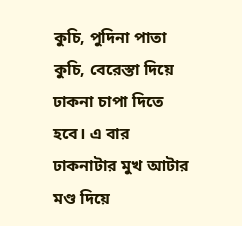কুচি, পুদিনা পাতা কুচি, বেরেস্তা দিয়ে ঢাকনা চাপা দিতে হবে। এ বার ঢাকনাটার মুখ আটার মণ্ড দিয়ে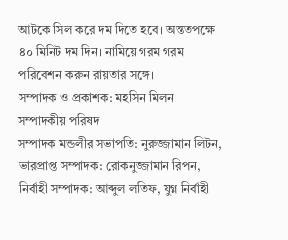আটকে সিল করে দম দিতে হবে। অন্ততপক্ষে ৪০ মিনিট দম দিন। নামিয়ে গরম গরম পরিবেশন করুন রায়তার সঙ্গে।
সম্পাদক ও প্রকাশক: মহসিন মিলন
সম্পাদকীয় পরিষদ
সম্পাদক মন্ডলীর সভাপতি: নুরুজ্জামান লিটন, ভারপ্রাপ্ত সম্পাদক: রোকনুজ্জামান রিপন, নির্বাহী সম্পাদক: আব্দুল লতিফ, যুগ্ন নির্বাহী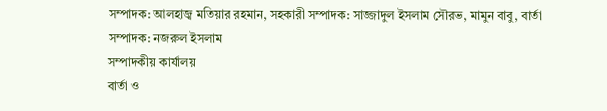সম্পাদক: আলহাজ্ব মতিয়ার রহমান, সহকারী সম্পাদক: সাজ্জাদুল ইসলাম সৌরভ, মামুন বাবু, বার্তা সম্পাদক: নজরুল ইসলাম
সম্পাদকীয় কার্যালয়
বার্তা ও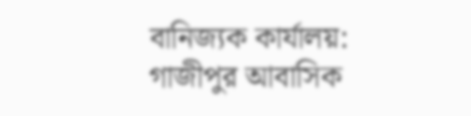বানিজ্যক কার্যালয়: গাজীপুর আবাসিক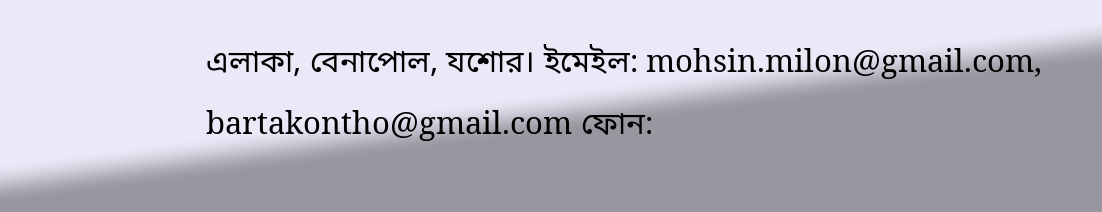এলাকা, বেনাপোল, যশোর। ইমেইল: mohsin.milon@gmail.com, bartakontho@gmail.com ফোন: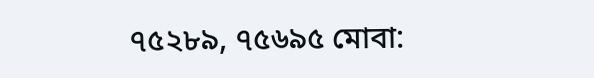৭৫২৮৯, ৭৫৬৯৫ মোবা: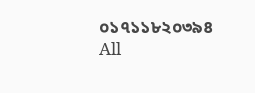০১৭১১৮২০৩৯৪
All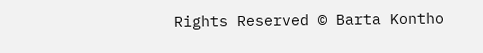Rights Reserved © Barta Kontho